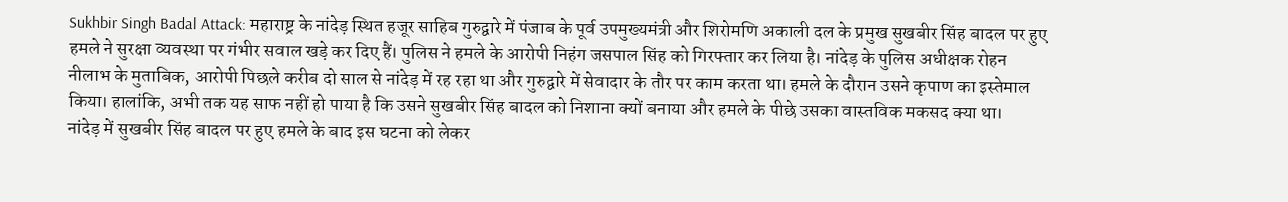Sukhbir Singh Badal Attack: महाराष्ट्र के नांदेड़ स्थित हजूर साहिब गुरुद्वारे में पंजाब के पूर्व उपमुख्यमंत्री और शिरोमणि अकाली दल के प्रमुख सुखबीर सिंह बादल पर हुए हमले ने सुरक्षा व्यवस्था पर गंभीर सवाल खड़े कर दिए हैं। पुलिस ने हमले के आरोपी निहंग जसपाल सिंह को गिरफ्तार कर लिया है। नांदेड़ के पुलिस अधीक्षक रोहन नीलाभ के मुताबिक, आरोपी पिछले करीब दो साल से नांदेड़ में रह रहा था और गुरुद्वारे में सेवादार के तौर पर काम करता था। हमले के दौरान उसने कृपाण का इस्तेमाल किया। हालांकि, अभी तक यह साफ नहीं हो पाया है कि उसने सुखबीर सिंह बादल को निशाना क्यों बनाया और हमले के पीछे उसका वास्तविक मकसद क्या था।
नांदेड़ में सुखबीर सिंह बादल पर हुए हमले के बाद इस घटना को लेकर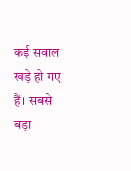कई सवाल खड़े हो गए हैं। सबसे बड़ा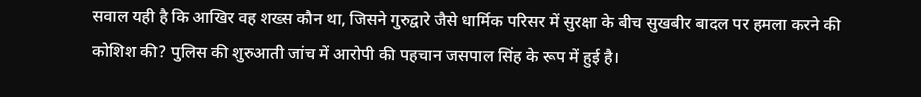सवाल यही है कि आखिर वह शख्स कौन था, जिसने गुरुद्वारे जैसे धार्मिक परिसर में सुरक्षा के बीच सुखबीर बादल पर हमला करने की कोशिश की? पुलिस की शुरुआती जांच में आरोपी की पहचान जसपाल सिंह के रूप में हुई है।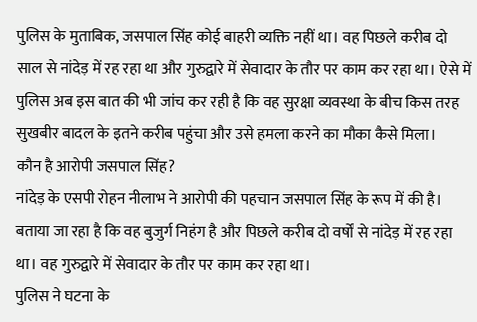पुलिस के मुताबिक, जसपाल सिंह कोई बाहरी व्यक्ति नहीं था। वह पिछले करीब दो साल से नांदेड़ में रह रहा था और गुरुद्वारे में सेवादार के तौर पर काम कर रहा था। ऐसे में पुलिस अब इस बात की भी जांच कर रही है कि वह सुरक्षा व्यवस्था के बीच किस तरह सुखबीर बादल के इतने करीब पहुंचा और उसे हमला करने का मौका कैसे मिला।
कौन है आरोपी जसपाल सिंह?
नांदेड़ के एसपी रोहन नीलाभ ने आरोपी की पहचान जसपाल सिंह के रूप में की है। बताया जा रहा है कि वह बुजुर्ग निहंग है और पिछले करीब दो वर्षों से नांदेड़ में रह रहा था। वह गुरुद्वारे में सेवादार के तौर पर काम कर रहा था।
पुलिस ने घटना के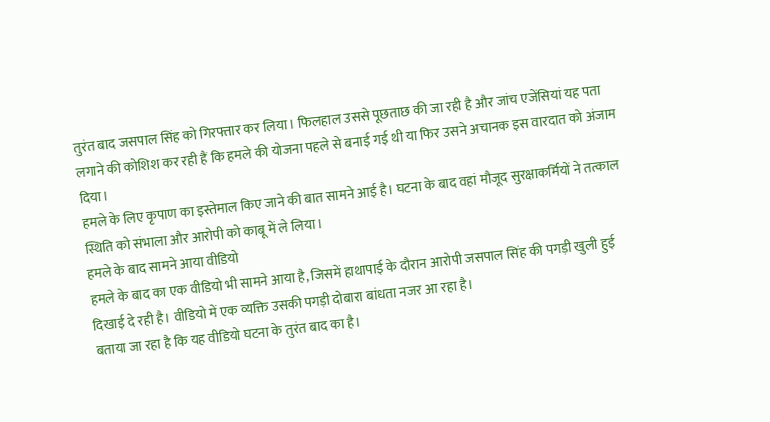तुरंत बाद जसपाल सिंह को गिरफ्तार कर लिया। फिलहाल उससे पूछताछ की जा रही है और जांच एजेंसियां यह पता लगाने की कोशिश कर रही हैं कि हमले की योजना पहले से बनाई गई थी या फिर उसने अचानक इस वारदात को अंजाम दिया।
हमले के लिए कृपाण का इस्तेमाल किए जाने की बात सामने आई है। घटना के बाद वहां मौजूद सुरक्षाकर्मियों ने तत्काल स्थिति को संभाला और आरोपी को काबू में ले लिया।
हमले के बाद सामने आया वीडियो
हमले के बाद का एक वीडियो भी सामने आया है, जिसमें हाथापाई के दौरान आरोपी जसपाल सिंह की पगड़ी खुली हुई दिखाई दे रही है। वीडियो में एक व्यक्ति उसकी पगड़ी दोबारा बांधता नजर आ रहा है।
बताया जा रहा है कि यह वीडियो घटना के तुरंत बाद का है।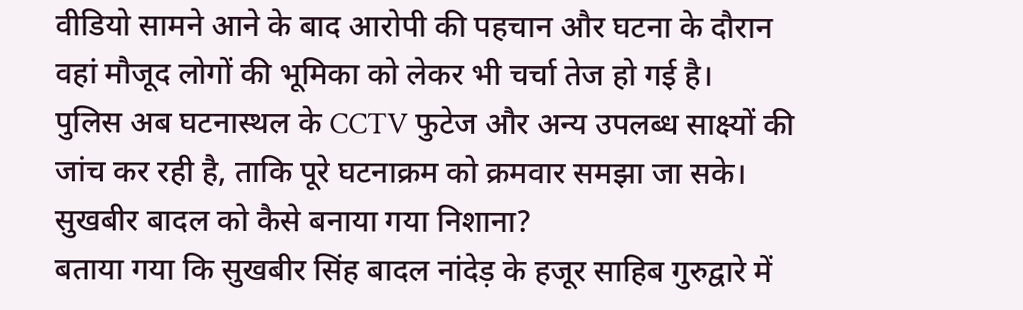वीडियो सामने आने के बाद आरोपी की पहचान और घटना के दौरान वहां मौजूद लोगों की भूमिका को लेकर भी चर्चा तेज हो गई है।
पुलिस अब घटनास्थल के CCTV फुटेज और अन्य उपलब्ध साक्ष्यों की जांच कर रही है, ताकि पूरे घटनाक्रम को क्रमवार समझा जा सके।
सुखबीर बादल को कैसे बनाया गया निशाना?
बताया गया कि सुखबीर सिंह बादल नांदेड़ के हजूर साहिब गुरुद्वारे में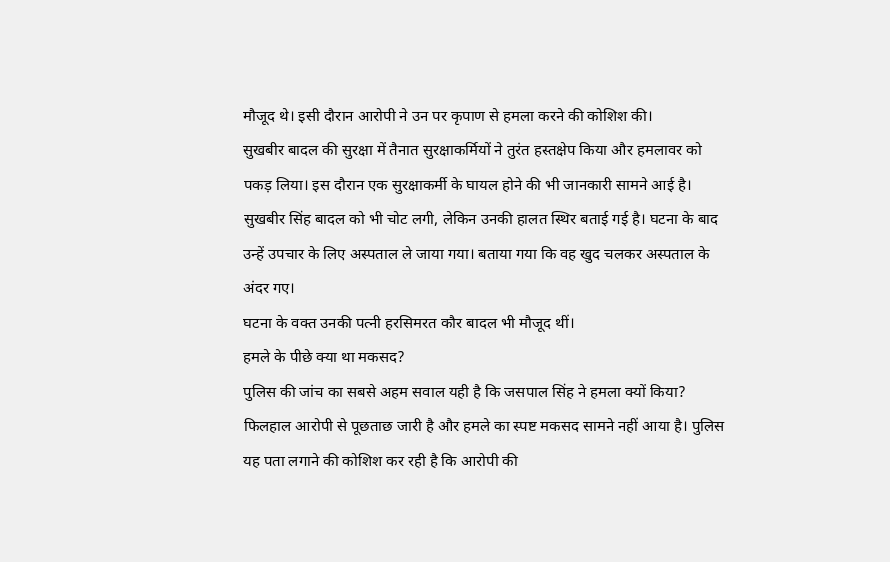मौजूद थे। इसी दौरान आरोपी ने उन पर कृपाण से हमला करने की कोशिश की।
सुखबीर बादल की सुरक्षा में तैनात सुरक्षाकर्मियों ने तुरंत हस्तक्षेप किया और हमलावर को पकड़ लिया। इस दौरान एक सुरक्षाकर्मी के घायल होने की भी जानकारी सामने आई है।
सुखबीर सिंह बादल को भी चोट लगी, लेकिन उनकी हालत स्थिर बताई गई है। घटना के बाद उन्हें उपचार के लिए अस्पताल ले जाया गया। बताया गया कि वह खुद चलकर अस्पताल के अंदर गए।
घटना के वक्त उनकी पत्नी हरसिमरत कौर बादल भी मौजूद थीं।
हमले के पीछे क्या था मकसद?
पुलिस की जांच का सबसे अहम सवाल यही है कि जसपाल सिंह ने हमला क्यों किया?
फिलहाल आरोपी से पूछताछ जारी है और हमले का स्पष्ट मकसद सामने नहीं आया है। पुलिस यह पता लगाने की कोशिश कर रही है कि आरोपी की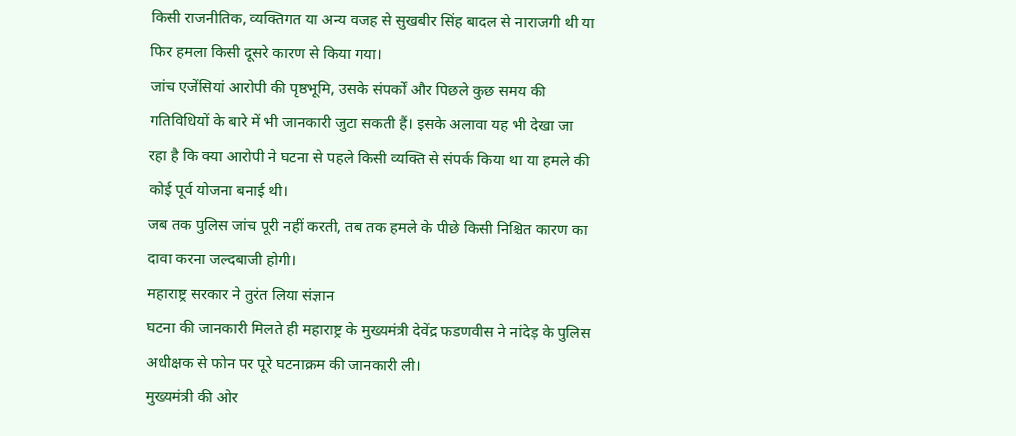किसी राजनीतिक, व्यक्तिगत या अन्य वजह से सुखबीर सिंह बादल से नाराजगी थी या फिर हमला किसी दूसरे कारण से किया गया।
जांच एजेंसियां आरोपी की पृष्ठभूमि, उसके संपर्कों और पिछले कुछ समय की गतिविधियों के बारे में भी जानकारी जुटा सकती हैं। इसके अलावा यह भी देखा जा रहा है कि क्या आरोपी ने घटना से पहले किसी व्यक्ति से संपर्क किया था या हमले की कोई पूर्व योजना बनाई थी।
जब तक पुलिस जांच पूरी नहीं करती, तब तक हमले के पीछे किसी निश्चित कारण का दावा करना जल्दबाजी होगी।
महाराष्ट्र सरकार ने तुरंत लिया संज्ञान
घटना की जानकारी मिलते ही महाराष्ट्र के मुख्यमंत्री देवेंद्र फडणवीस ने नांदेड़ के पुलिस अधीक्षक से फोन पर पूरे घटनाक्रम की जानकारी ली।
मुख्यमंत्री की ओर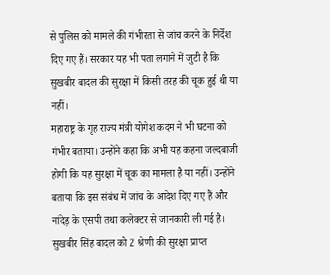से पुलिस को मामले की गंभीरता से जांच करने के निर्देश दिए गए हैं। सरकार यह भी पता लगाने में जुटी है कि सुखबीर बादल की सुरक्षा में किसी तरह की चूक हुई थी या नहीं।
महाराष्ट्र के गृह राज्य मंत्री योगेश कदम ने भी घटना को गंभीर बताया। उन्होंने कहा कि अभी यह कहना जल्दबाजी होगी कि यह सुरक्षा में चूक का मामला है या नहीं। उन्होंने बताया कि इस संबंध में जांच के आदेश दिए गए हैं और नांदेड़ के एसपी तथा कलेक्टर से जानकारी ली गई है।
सुखबीर सिंह बादल को Z श्रेणी की सुरक्षा प्राप्त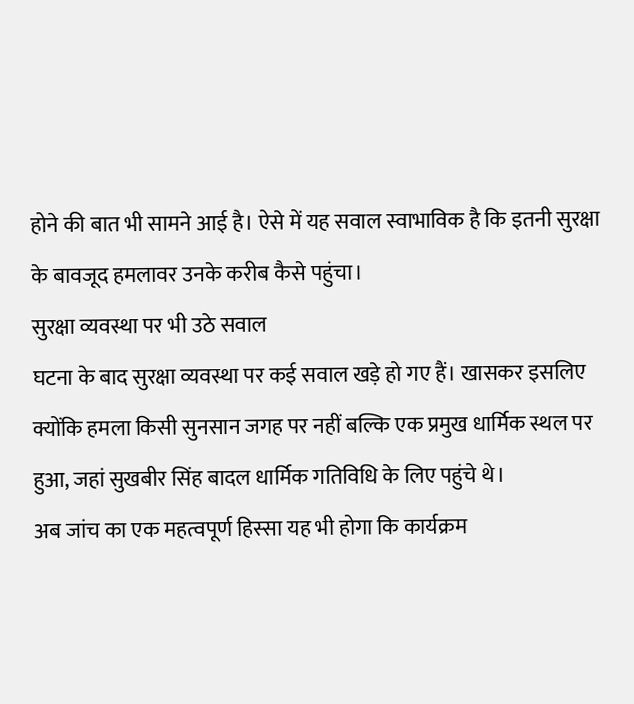होने की बात भी सामने आई है। ऐसे में यह सवाल स्वाभाविक है कि इतनी सुरक्षा के बावजूद हमलावर उनके करीब कैसे पहुंचा।
सुरक्षा व्यवस्था पर भी उठे सवाल
घटना के बाद सुरक्षा व्यवस्था पर कई सवाल खड़े हो गए हैं। खासकर इसलिए क्योंकि हमला किसी सुनसान जगह पर नहीं बल्कि एक प्रमुख धार्मिक स्थल पर हुआ, जहां सुखबीर सिंह बादल धार्मिक गतिविधि के लिए पहुंचे थे।
अब जांच का एक महत्वपूर्ण हिस्सा यह भी होगा कि कार्यक्रम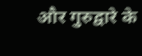और गुरुद्वारे के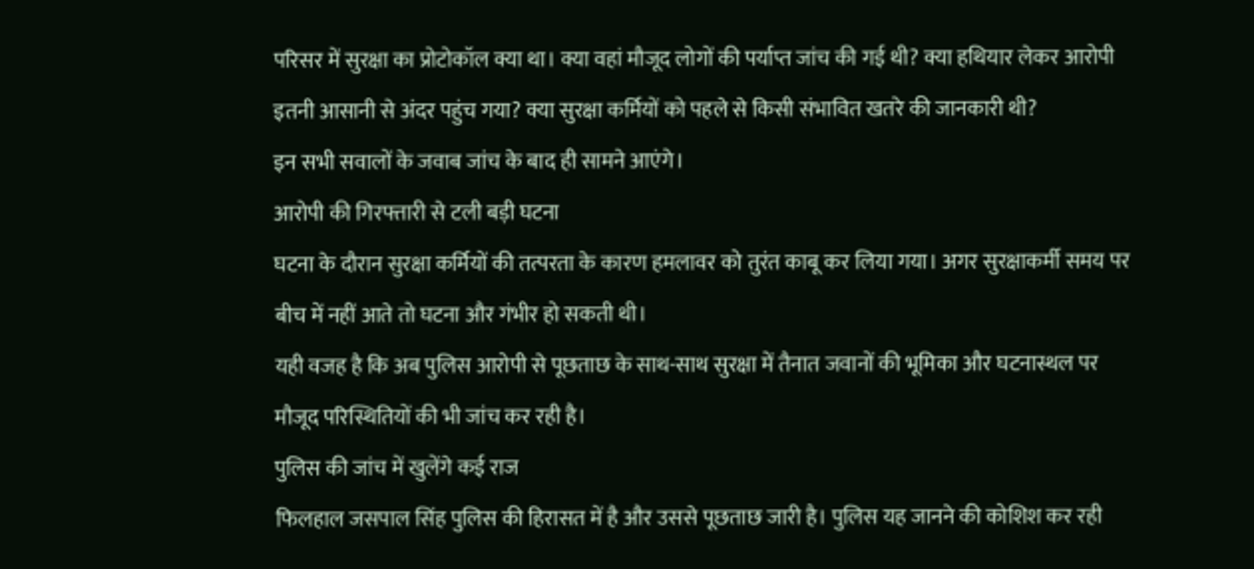परिसर में सुरक्षा का प्रोटोकॉल क्या था। क्या वहां मौजूद लोगों की पर्याप्त जांच की गई थी? क्या हथियार लेकर आरोपी इतनी आसानी से अंदर पहुंच गया? क्या सुरक्षा कर्मियों को पहले से किसी संभावित खतरे की जानकारी थी?
इन सभी सवालों के जवाब जांच के बाद ही सामने आएंगे।
आरोपी की गिरफ्तारी से टली बड़ी घटना
घटना के दौरान सुरक्षा कर्मियों की तत्परता के कारण हमलावर को तुरंत काबू कर लिया गया। अगर सुरक्षाकर्मी समय पर बीच में नहीं आते तो घटना और गंभीर हो सकती थी।
यही वजह है कि अब पुलिस आरोपी से पूछताछ के साथ-साथ सुरक्षा में तैनात जवानों की भूमिका और घटनास्थल पर मौजूद परिस्थितियों की भी जांच कर रही है।
पुलिस की जांच में खुलेंगे कई राज
फिलहाल जसपाल सिंह पुलिस की हिरासत में है और उससे पूछताछ जारी है। पुलिस यह जानने की कोशिश कर रही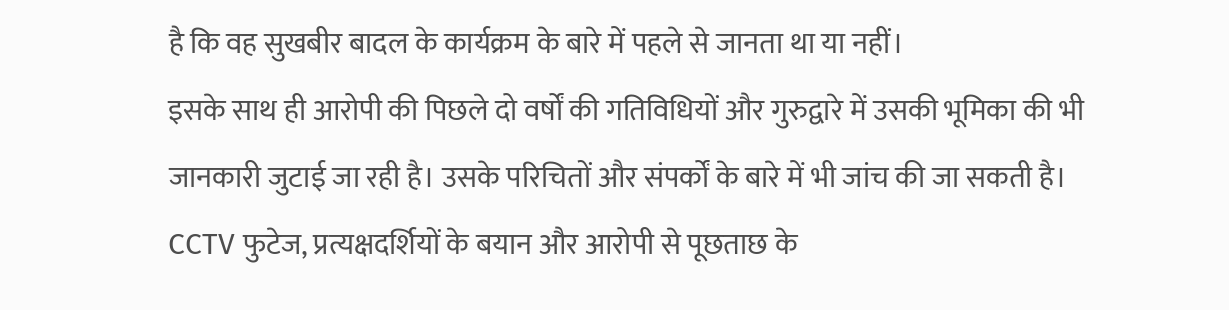है कि वह सुखबीर बादल के कार्यक्रम के बारे में पहले से जानता था या नहीं।
इसके साथ ही आरोपी की पिछले दो वर्षों की गतिविधियों और गुरुद्वारे में उसकी भूमिका की भी जानकारी जुटाई जा रही है। उसके परिचितों और संपर्कों के बारे में भी जांच की जा सकती है।
CCTV फुटेज, प्रत्यक्षदर्शियों के बयान और आरोपी से पूछताछ के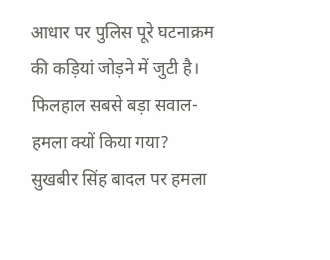आधार पर पुलिस पूरे घटनाक्रम की कड़ियां जोड़ने में जुटी है।
फिलहाल सबसे बड़ा सवाल- हमला क्यों किया गया?
सुखबीर सिंह बादल पर हमला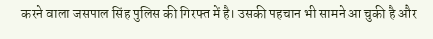करने वाला जसपाल सिंह पुलिस की गिरफ्त में है। उसकी पहचान भी सामने आ चुकी है और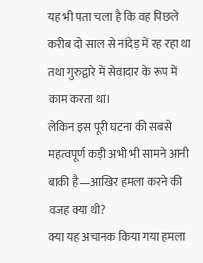यह भी पता चला है कि वह पिछले करीब दो साल से नांदेड़ में रह रहा था तथा गुरुद्वारे में सेवादार के रूप में काम करता था।
लेकिन इस पूरी घटना की सबसे महत्वपूर्ण कड़ी अभी भी सामने आनी बाकी है—आखिर हमला करने की वजह क्या थी?
क्या यह अचानक किया गया हमला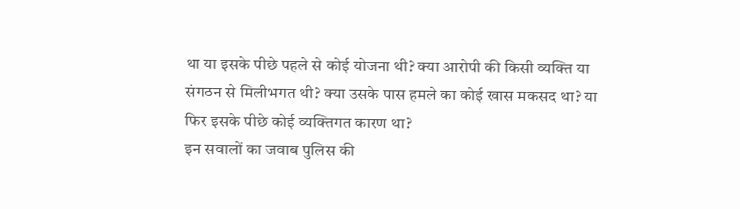था या इसके पीछे पहले से कोई योजना थी? क्या आरोपी की किसी व्यक्ति या संगठन से मिलीभगत थी? क्या उसके पास हमले का कोई खास मकसद था? या फिर इसके पीछे कोई व्यक्तिगत कारण था?
इन सवालों का जवाब पुलिस की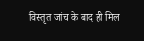विस्तृत जांच के बाद ही मिल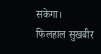सकेगा।
फिलहाल सुखबीर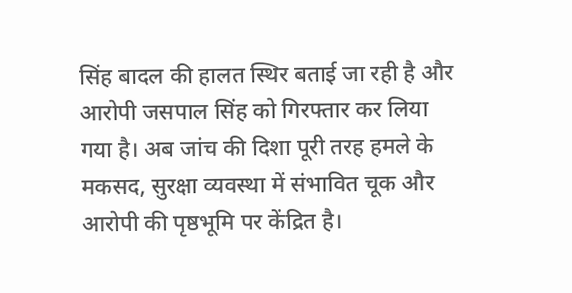सिंह बादल की हालत स्थिर बताई जा रही है और आरोपी जसपाल सिंह को गिरफ्तार कर लिया गया है। अब जांच की दिशा पूरी तरह हमले के मकसद, सुरक्षा व्यवस्था में संभावित चूक और आरोपी की पृष्ठभूमि पर केंद्रित है।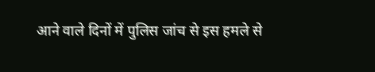आने वाले दिनों में पुलिस जांच से इस हमले से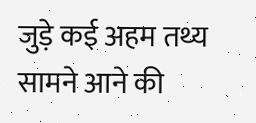जुड़े कई अहम तथ्य सामने आने की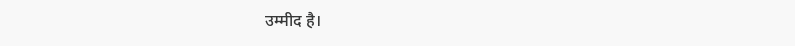उम्मीद है।